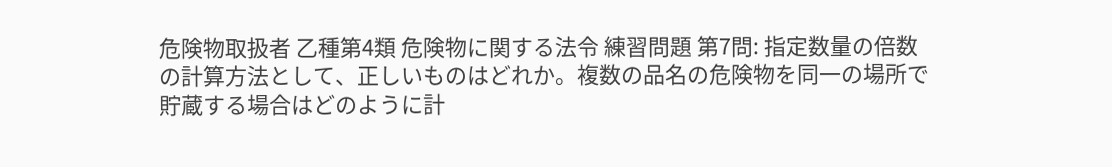危険物取扱者 乙種第4類 危険物に関する法令 練習問題 第7問: 指定数量の倍数の計算方法として、正しいものはどれか。複数の品名の危険物を同一の場所で貯蔵する場合はどのように計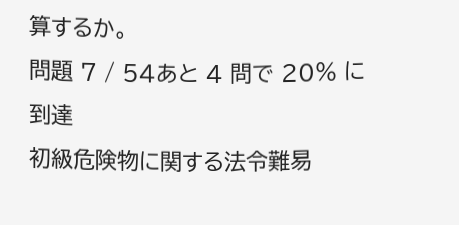算するか。
問題 7 / 54あと 4 問で 20% に到達
初級危険物に関する法令難易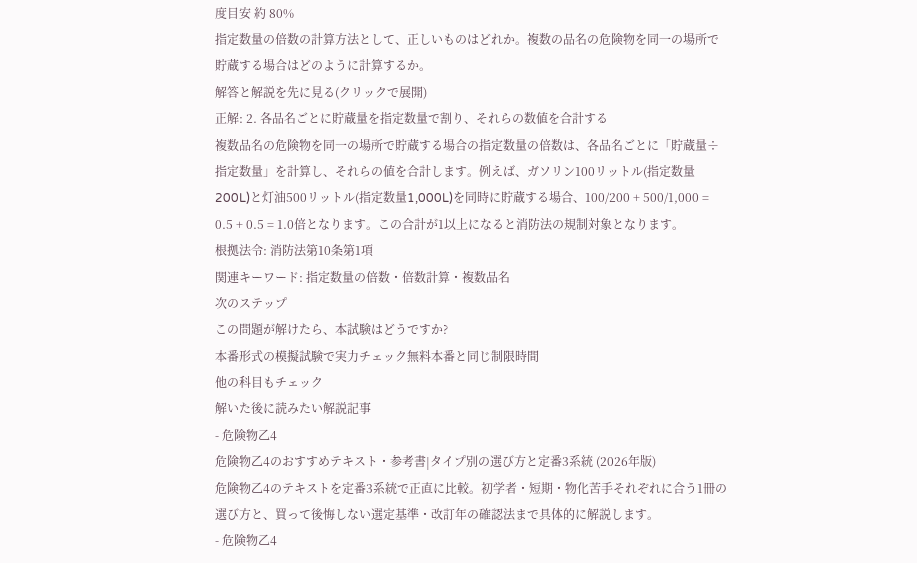度目安 約 80%
指定数量の倍数の計算方法として、正しいものはどれか。複数の品名の危険物を同一の場所で貯蔵する場合はどのように計算するか。
解答と解説を先に見る(クリックで展開)
正解: 2. 各品名ごとに貯蔵量を指定数量で割り、それらの数値を合計する
複数品名の危険物を同一の場所で貯蔵する場合の指定数量の倍数は、各品名ごとに「貯蔵量÷指定数量」を計算し、それらの値を合計します。例えば、ガソリン100リットル(指定数量200L)と灯油500リットル(指定数量1,000L)を同時に貯蔵する場合、100/200 + 500/1,000 = 0.5 + 0.5 = 1.0倍となります。この合計が1以上になると消防法の規制対象となります。
根拠法令: 消防法第10条第1項
関連キーワード: 指定数量の倍数・倍数計算・複数品名
次のステップ
この問題が解けたら、本試験はどうですか?
本番形式の模擬試験で実力チェック無料本番と同じ制限時間
他の科目もチェック
解いた後に読みたい解説記事
- 危険物乙4
危険物乙4のおすすめテキスト・参考書|タイプ別の選び方と定番3系統 (2026年版)
危険物乙4のテキストを定番3系統で正直に比較。初学者・短期・物化苦手それぞれに合う1冊の選び方と、買って後悔しない選定基準・改訂年の確認法まで具体的に解説します。
- 危険物乙4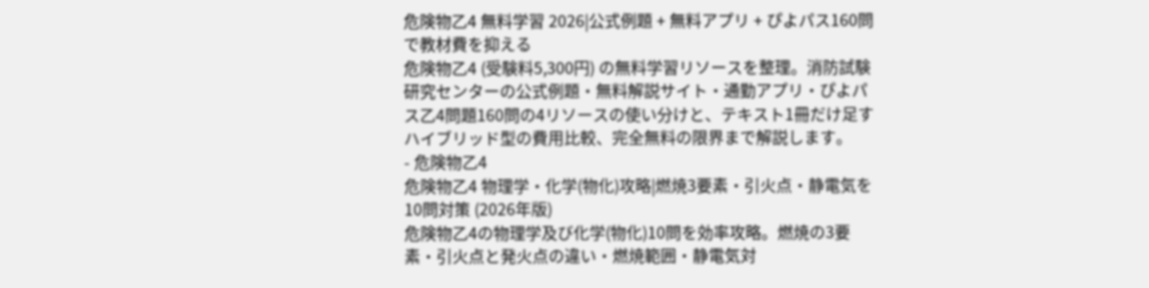危険物乙4 無料学習 2026|公式例題 + 無料アプリ + ぴよパス160問で教材費を抑える
危険物乙4 (受験料5,300円) の無料学習リソースを整理。消防試験研究センターの公式例題・無料解説サイト・通勤アプリ・ぴよパス乙4問題160問の4リソースの使い分けと、テキスト1冊だけ足すハイブリッド型の費用比較、完全無料の限界まで解説します。
- 危険物乙4
危険物乙4 物理学・化学(物化)攻略|燃焼3要素・引火点・静電気を10問対策 (2026年版)
危険物乙4の物理学及び化学(物化)10問を効率攻略。燃焼の3要素・引火点と発火点の違い・燃焼範囲・静電気対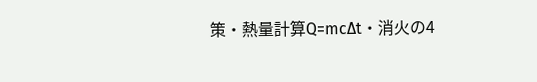策・熱量計算Q=mcΔt・消火の4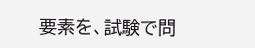要素を、試験で問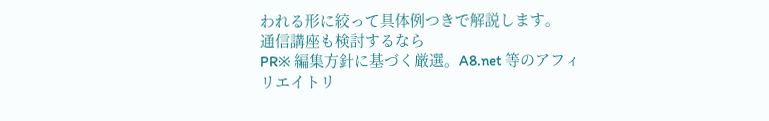われる形に絞って具体例つきで解説します。
通信講座も検討するなら
PR※ 編集方針に基づく厳選。A8.net 等のアフィリエイトリ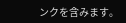ンクを含みます。